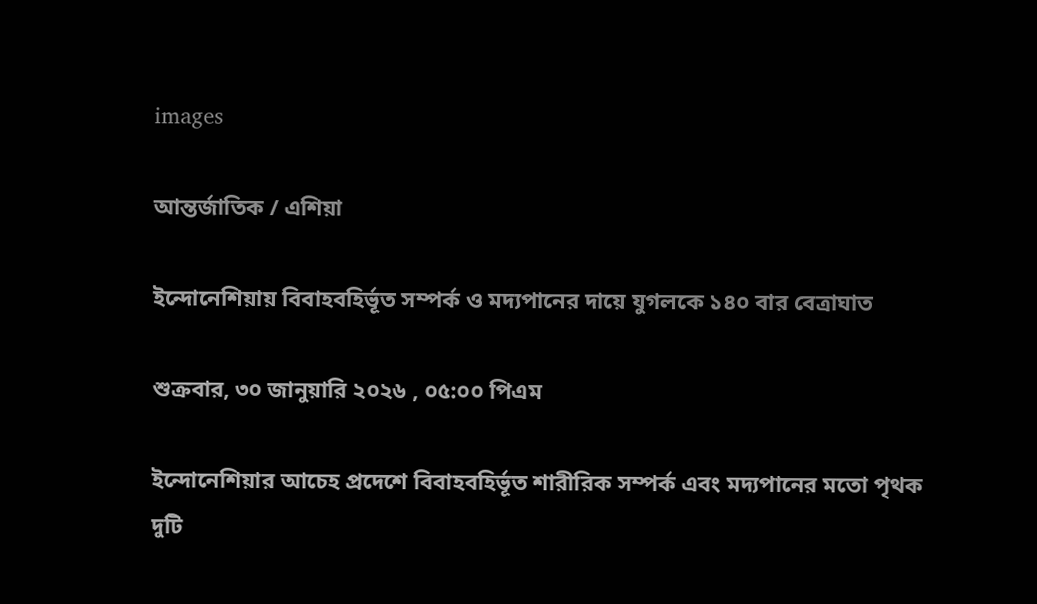images

আন্তর্জাতিক / এশিয়া

ইন্দোনেশিয়ায় বিবাহবহির্ভূত সম্পর্ক ও মদ্যপানের দায়ে যুগলকে ১৪০ বার বেত্রাঘাত

শুক্রবার, ৩০ জানুয়ারি ২০২৬ , ০৫:০০ পিএম

ইন্দোনেশিয়ার আচেহ প্রদেশে বিবাহবহির্ভূত শারীরিক সম্পর্ক এবং মদ্যপানের মতো পৃথক দুটি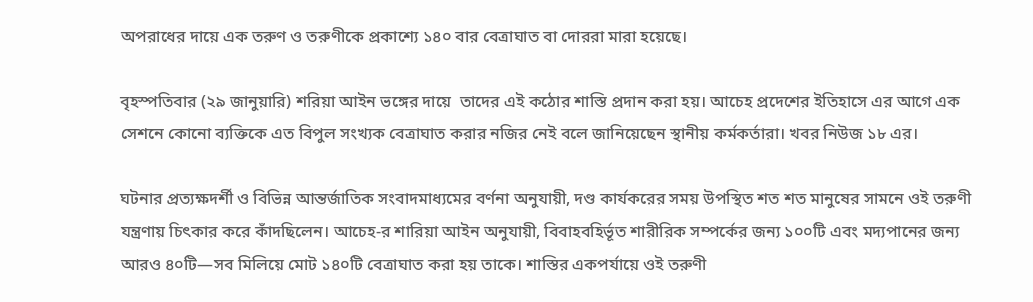অপরাধের দায়ে এক তরুণ ও তরুণীকে প্রকাশ্যে ১৪০ বার বেত্রাঘাত বা দোররা মারা হয়েছে।

বৃহস্পতিবার (২৯ জানুয়ারি) শরিয়া আইন ভঙ্গের দায়ে  তাদের এই কঠোর শাস্তি প্রদান করা হয়। আচেহ প্রদেশের ইতিহাসে এর আগে এক সেশনে কোনো ব্যক্তিকে এত বিপুল সংখ্যক বেত্রাঘাত করার নজির নেই বলে জানিয়েছেন স্থানীয় কর্মকর্তারা। খবর নিউজ ১৮ এর।

ঘটনার প্রত্যক্ষদর্শী ও বিভিন্ন আন্তর্জাতিক সংবাদমাধ্যমের বর্ণনা অনুযায়ী, দণ্ড কার্যকরের সময় উপস্থিত শত শত মানুষের সামনে ওই তরুণী যন্ত্রণায় চিৎকার করে কাঁদছিলেন। আচেহ-র শারিয়া আইন অনুযায়ী, বিবাহবহির্ভূত শারীরিক সম্পর্কের জন্য ১০০টি এবং মদ্যপানের জন্য আরও ৪০টি—সব মিলিয়ে মোট ১৪০টি বেত্রাঘাত করা হয় তাকে। শাস্তির একপর্যায়ে ওই তরুণী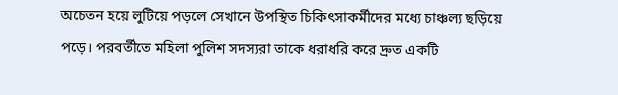অচেতন হয়ে লুটিয়ে পড়লে সেখানে উপস্থিত চিকিৎসাকর্মীদের মধ্যে চাঞ্চল্য ছড়িয়ে পড়ে। পরবর্তীতে মহিলা পুলিশ সদস্যরা তাকে ধরাধরি করে দ্রুত একটি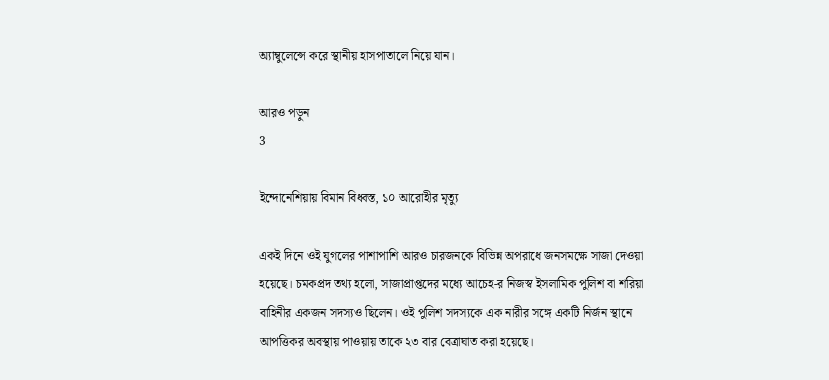অ্যাম্বুলেন্সে করে স্থানীয় হাসপাতালে নিয়ে যান।

আরও পড়ুন
3

ইন্দোনেশিয়ায় বিমান বিধ্বস্ত, ১০ আরোহীর মৃত্যু

একই দিনে ওই যুগলের পাশাপাশি আরও চারজনকে বিভিন্ন অপরাধে জনসমক্ষে সাজা দেওয়া হয়েছে। চমকপ্রদ তথ্য হলো, সাজাপ্রাপ্তদের মধ্যে আচেহ-র নিজস্ব ইসলামিক পুলিশ বা শরিয়া বাহিনীর একজন সদস্যও ছিলেন। ওই পুলিশ সদস্যকে এক নারীর সঙ্গে একটি নির্জন স্থানে আপত্তিকর অবস্থায় পাওয়ায় তাকে ২৩ বার বেত্রাঘাত করা হয়েছে।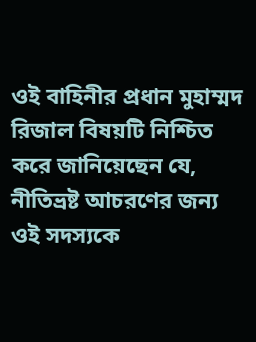ওই বাহিনীর প্রধান মুহাম্মদ রিজাল বিষয়টি নিশ্চিত করে জানিয়েছেন যে, নীতিভ্রষ্ট আচরণের জন্য ওই সদস্যকে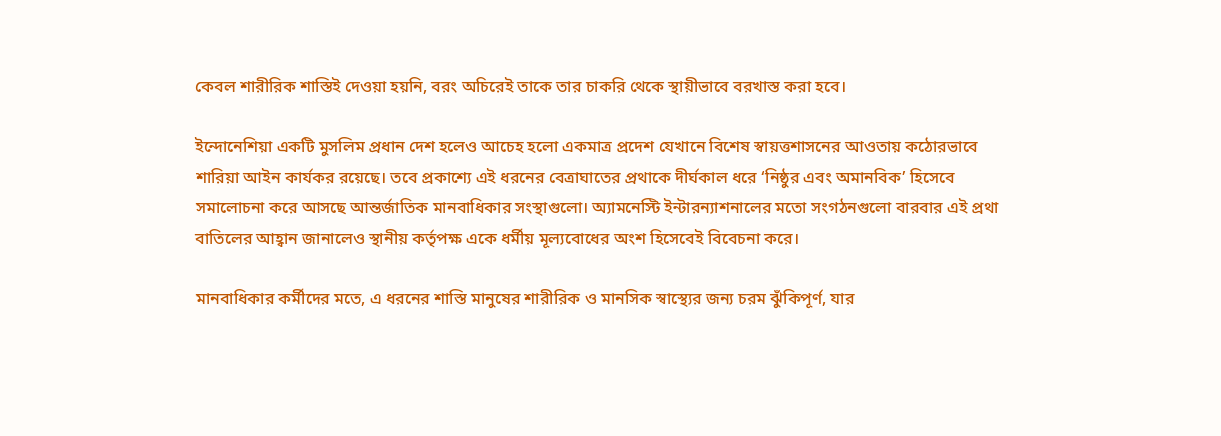কেবল শারীরিক শাস্তিই দেওয়া হয়নি, বরং অচিরেই তাকে তার চাকরি থেকে স্থায়ীভাবে বরখাস্ত করা হবে।

ইন্দোনেশিয়া একটি মুসলিম প্রধান দেশ হলেও আচেহ হলো একমাত্র প্রদেশ যেখানে বিশেষ স্বায়ত্তশাসনের আওতায় কঠোরভাবে শারিয়া আইন কার্যকর রয়েছে। তবে প্রকাশ্যে এই ধরনের বেত্রাঘাতের প্রথাকে দীর্ঘকাল ধরে ‘নিষ্ঠুর এবং অমানবিক’ হিসেবে সমালোচনা করে আসছে আন্তর্জাতিক মানবাধিকার সংস্থাগুলো। অ্যামনেস্টি ইন্টারন্যাশনালের মতো সংগঠনগুলো বারবার এই প্রথা বাতিলের আহ্বান জানালেও স্থানীয় কর্তৃপক্ষ একে ধর্মীয় মূল্যবোধের অংশ হিসেবেই বিবেচনা করে।

মানবাধিকার কর্মীদের মতে, এ ধরনের শাস্তি মানুষের শারীরিক ও মানসিক স্বাস্থ্যের জন্য চরম ঝুঁকিপূর্ণ, যার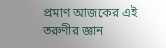প্রমাণ আজকের এই তরুণীর জ্ঞান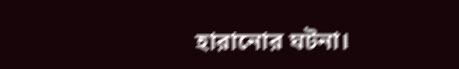হারানোর ঘটনা।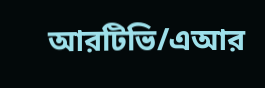আরটিভি/এআর